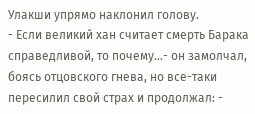Улакши упрямо наклонил голову.
- Если великий хан считает смерть Барака справедливой, то почему...- он замолчал, боясь отцовского гнева, но все-таки пересилил свой страх и продолжал: -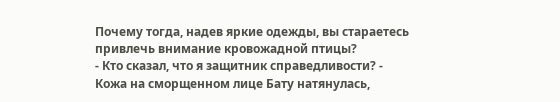Почему тогда, надев яркие одежды, вы стараетесь привлечь внимание кровожадной птицы?
- Кто сказал, что я защитник справедливости? - Кожа на сморщенном лице Бату натянулась,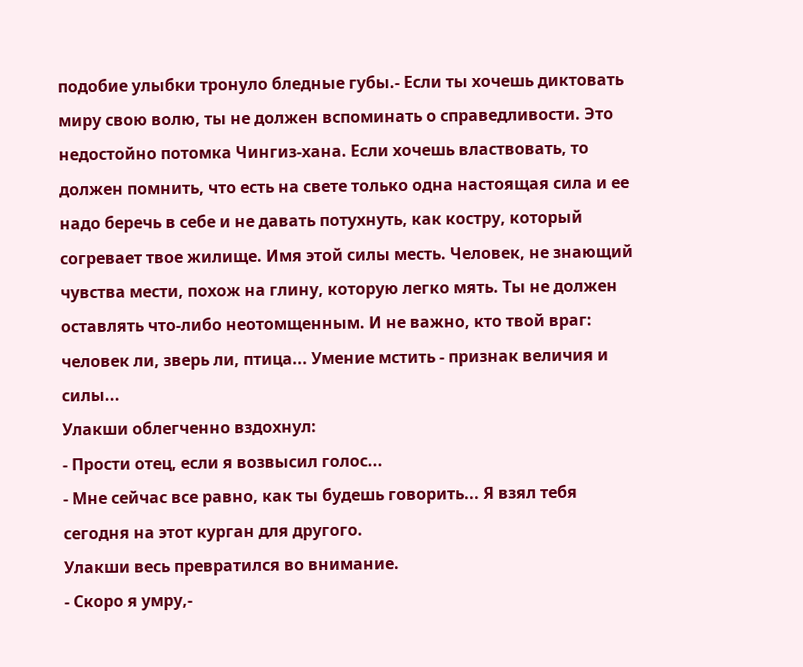подобие улыбки тронуло бледные губы.- Если ты хочешь диктовать миру свою волю, ты не должен вспоминать о справедливости. Это недостойно потомка Чингиз-хана. Если хочешь властвовать, то должен помнить, что есть на свете только одна настоящая сила и ее надо беречь в себе и не давать потухнуть, как костру, который согревает твое жилище. Имя этой силы месть. Человек, не знающий чувства мести, похож на глину, которую легко мять. Ты не должен оставлять что-либо неотомщенным. И не важно, кто твой враг: человек ли, зверь ли, птица... Умение мстить - признак величия и силы...
Улакши облегченно вздохнул:
- Прости отец, если я возвысил голос...
- Мне сейчас все равно, как ты будешь говорить... Я взял тебя сегодня на этот курган для другого.
Улакши весь превратился во внимание.
- Скоро я умру,-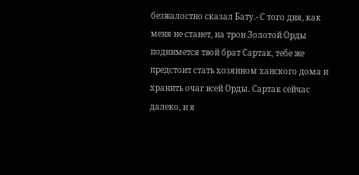безжалостно сказал Бату.- С того дня, как меня не станет, на трон Золотой Орды поднимется твой брат Сартак, тебе же предстоит стать хозяином ханского дома и хранить очаг всей Орды. Сартак сейчас далеко, и я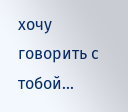хочу говорить с тобой...